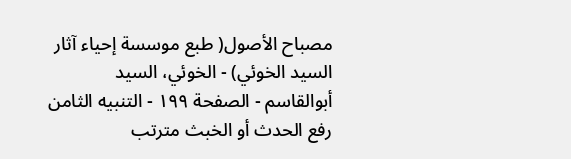مصباح الأصول( طبع موسسة إحياء آثار السيد الخوئي) - الخوئي، السيد أبوالقاسم - الصفحة ١٩٩ - التنبيه الثامن
رفع الحدث أو الخبث مترتب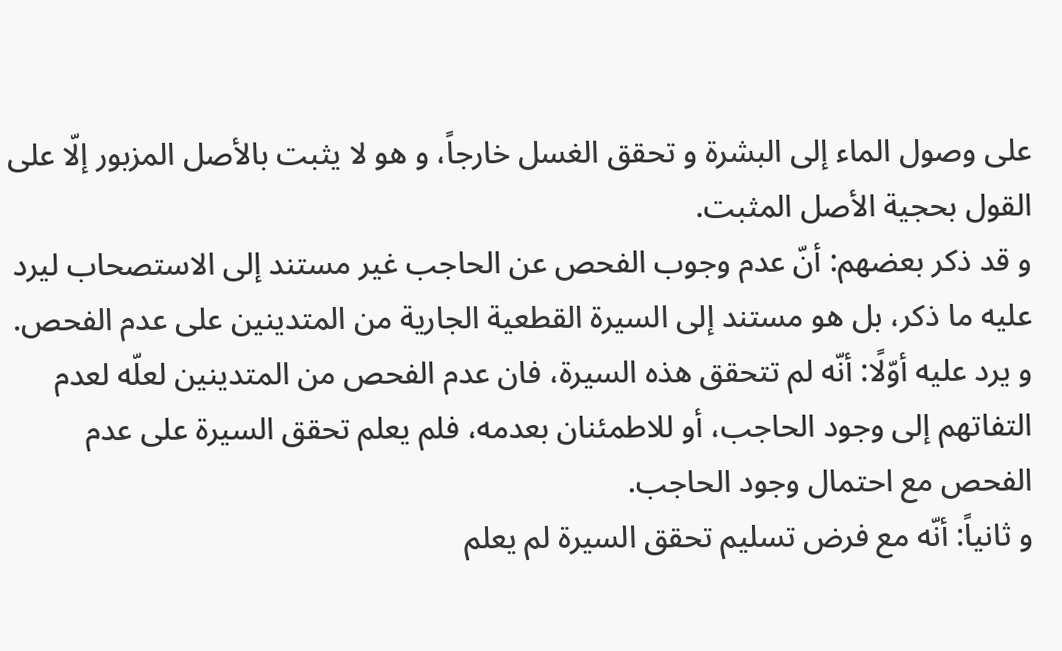على وصول الماء إلى البشرة و تحقق الغسل خارجاً، و هو لا يثبت بالأصل المزبور إلّا على القول بحجية الأصل المثبت.
و قد ذكر بعضهم: أنّ عدم وجوب الفحص عن الحاجب غير مستند إلى الاستصحاب ليرد عليه ما ذكر، بل هو مستند إلى السيرة القطعية الجارية من المتدينين على عدم الفحص.
و يرد عليه أوّلًا: أنّه لم تتحقق هذه السيرة، فان عدم الفحص من المتدينين لعلّه لعدم التفاتهم إلى وجود الحاجب، أو للاطمئنان بعدمه، فلم يعلم تحقق السيرة على عدم الفحص مع احتمال وجود الحاجب.
و ثانياً: أنّه مع فرض تسليم تحقق السيرة لم يعلم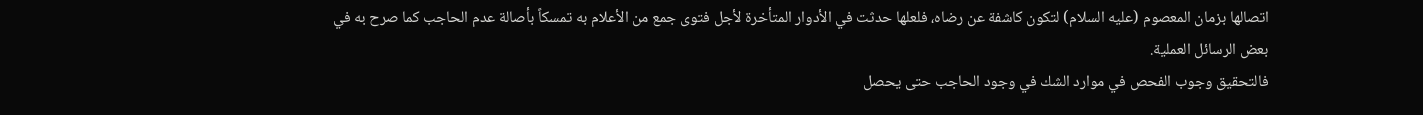اتصالها بزمان المعصوم (عليه السلام) لتكون كاشفة عن رضاه، فلعلها حدثت في الأدوار المتأخرة لأجل فتوى جمع من الأعلام به تمسكاً بأصالة عدم الحاجب كما صرح به في بعض الرسائل العملية.
فالتحقيق وجوب الفحص في موارد الشك في وجود الحاجب حتى يحصل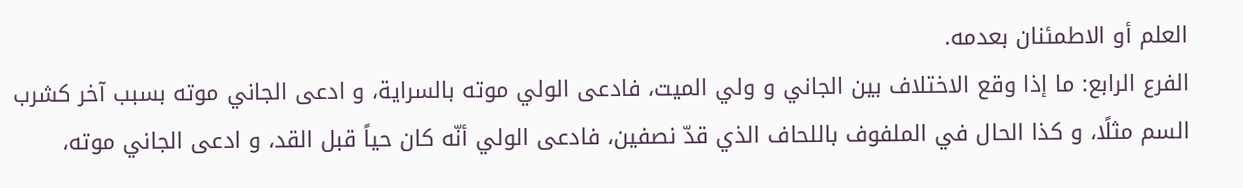العلم أو الاطمئنان بعدمه.
الفرع الرابع: ما إذا وقع الاختلاف بين الجاني و ولي الميت، فادعى الولي موته بالسراية، و ادعى الجاني موته بسبب آخر كشرب السم مثلًا، و كذا الحال في الملفوف باللحاف الذي قدّ نصفين، فادعى الولي أنّه كان حياً قبل القد، و ادعى الجاني موته،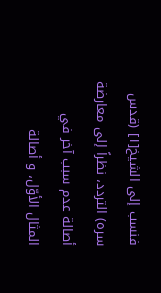فنسب إلى الشيخ[١] (قدس سره) التردد، نظراً إلى معارضة أصالة عدم سبب آخر في المثال الأوّل، و أصالة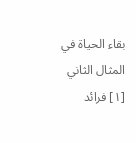بقاء الحياة في المثال الثاني
[١] فرائد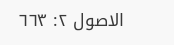الاصول ٢: ٦٦٣